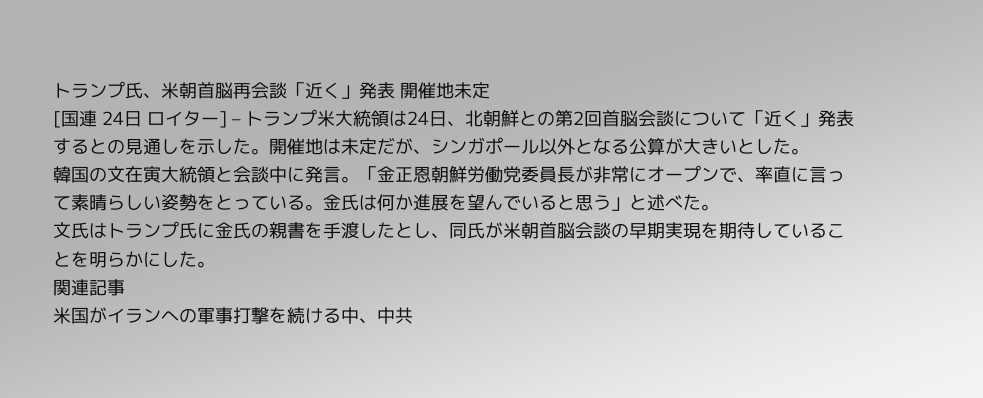トランプ氏、米朝首脳再会談「近く」発表 開催地未定
[国連 24日 ロイター] – トランプ米大統領は24日、北朝鮮との第2回首脳会談について「近く」発表するとの見通しを示した。開催地は未定だが、シンガポール以外となる公算が大きいとした。
韓国の文在寅大統領と会談中に発言。「金正恩朝鮮労働党委員長が非常にオープンで、率直に言って素晴らしい姿勢をとっている。金氏は何か進展を望んでいると思う」と述べた。
文氏はトランプ氏に金氏の親書を手渡したとし、同氏が米朝首脳会談の早期実現を期待していることを明らかにした。
関連記事
米国がイランへの軍事打撃を続ける中、中共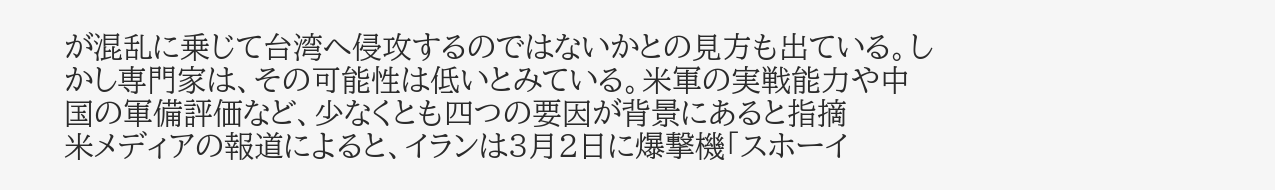が混乱に乗じて台湾へ侵攻するのではないかとの見方も出ている。しかし専門家は、その可能性は低いとみている。米軍の実戦能力や中国の軍備評価など、少なくとも四つの要因が背景にあると指摘
米メディアの報道によると、イランは3月2日に爆撃機「スホーイ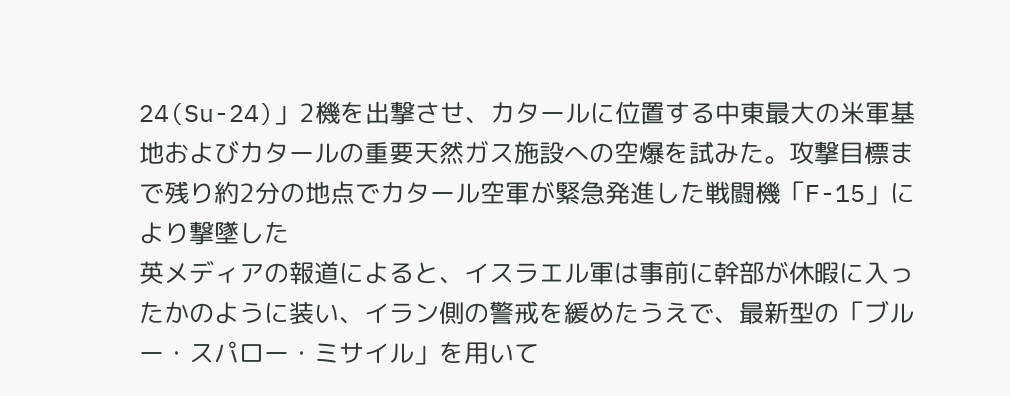24(Su-24)」2機を出撃させ、カタールに位置する中東最大の米軍基地およびカタールの重要天然ガス施設への空爆を試みた。攻撃目標まで残り約2分の地点でカタール空軍が緊急発進した戦闘機「F-15」により撃墜した
英メディアの報道によると、イスラエル軍は事前に幹部が休暇に入ったかのように装い、イラン側の警戒を緩めたうえで、最新型の「ブルー・スパロー・ミサイル」を用いて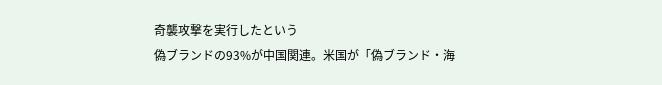奇襲攻撃を実行したという
偽ブランドの93%が中国関連。米国が「偽ブランド・海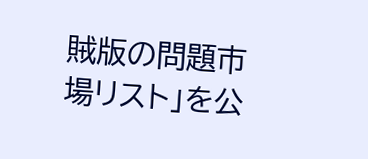賊版の問題市場リスト」を公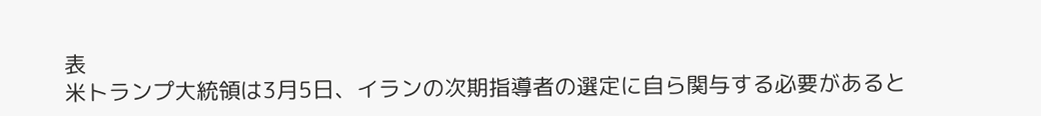表
米トランプ大統領は3月5日、イランの次期指導者の選定に自ら関与する必要があると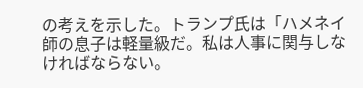の考えを示した。トランプ氏は「ハメネイ師の息子は軽量級だ。私は人事に関与しなければならない。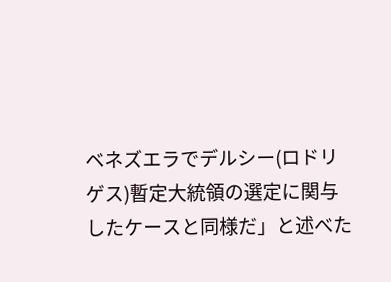ベネズエラでデルシー(ロドリゲス)暫定大統領の選定に関与したケースと同様だ」と述べた